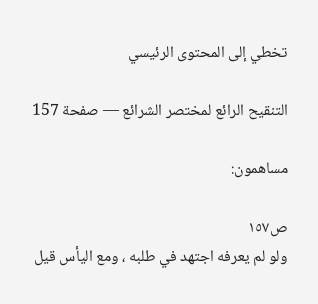تخطي إلى المحتوى الرئيسي

التنقيح الرائع لمختصر الشرائع — صفحة 157

مساهمون:

ص١٥٧
ولو لم يعرفه اجتهد في طلبه ، ومع اليأس قيل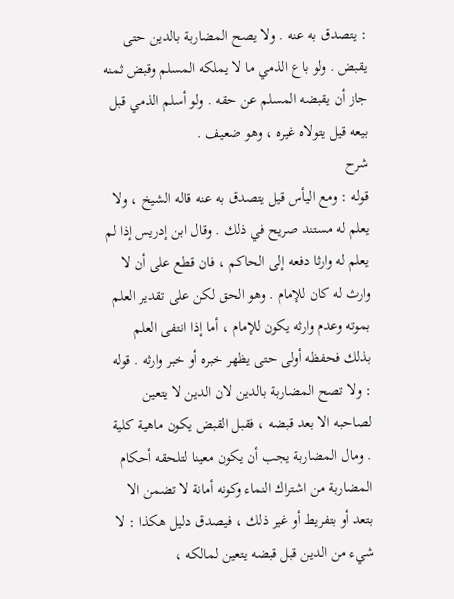: يتصدق به عنه . ولا يصح المضاربة بالدين حتى يقبض . ولو باع الذمي ما لا يملكه المسلم وقبض ثمنه جاز أن يقبضه المسلم عن حقه . ولو أسلم الذمي قبل بيعه قيل يتولاه غيره ، وهو ضعيف .
شرح
قوله : ومع اليأس قيل يتصدق به عنه قاله الشيخ ، ولا يعلم له مستند صريح في ذلك . وقال ابن إدريس إذا لم يعلم له وارثا دفعه إلى الحاكم ، فان قطع على أن لا وارث له كان للإمام . وهو الحق لكن على تقدير العلم بموته وعدم وارثه يكون للإمام ، أما إذا انتفى العلم بذلك فحفظه أولى حتى يظهر خبره أو خبر وارثه . قوله : ولا تصح المضاربة بالدين لان الدين لا يتعين لصاحبه الا بعد قبضه ، فقبل القبض يكون ماهية كلية . ومال المضاربة يجب أن يكون معينا لتلحقه أحكام المضاربة من اشتراك النماء وكونه أمانة لا تضمن الا بتعد أو بتفريط أو غير ذلك ، فيصدق دليل هكذا : لا شيء من الدين قبل قبضه يتعين لمالكه ،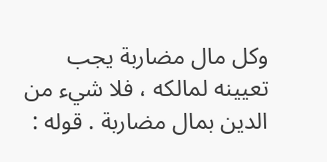وكل مال مضاربة يجب تعيينه لمالكه ، فلا شيء من الدين بمال مضاربة . قوله :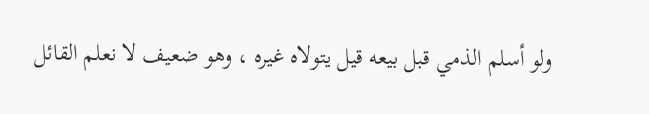ولو أسلم الذمي قبل بيعه قيل يتولاه غيره ، وهو ضعيف لا نعلم القائل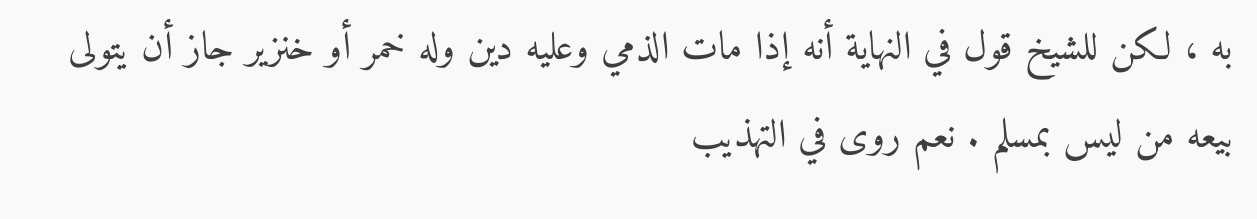به ، لكن للشيخ قول في النهاية أنه إذا مات الذمي وعليه دين وله خمر أو خنزير جاز أن يتولى بيعه من ليس بمسلم . نعم روى في التهذيب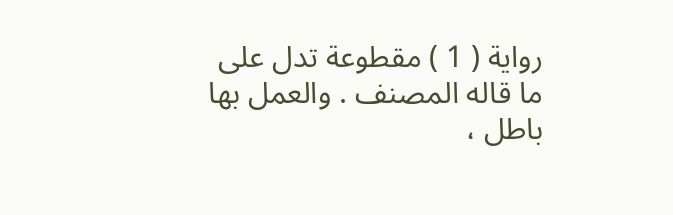رواية ( 1 ) مقطوعة تدل على ما قاله المصنف . والعمل بها باطل ،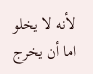لأنه لا يخلو اما أن يخرج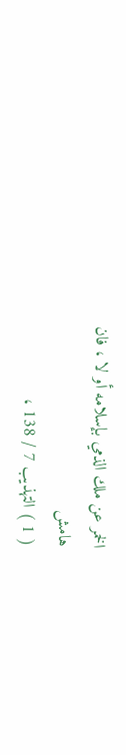الخمر عن ملك الذمي بإسلامه أو لا ، فان
هامش
( 1 ) التهذيب 7 / 138 ،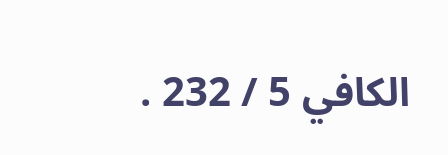الكافي 5 / 232 .